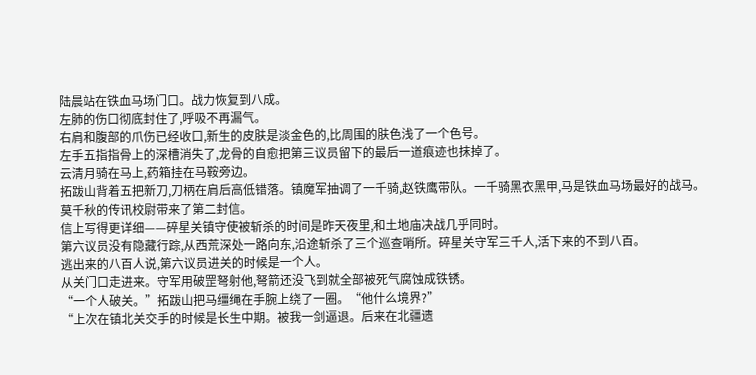陆晨站在铁血马场门口。战力恢复到八成。
左肺的伤口彻底封住了,呼吸不再漏气。
右肩和腹部的爪伤已经收口,新生的皮肤是淡金色的,比周围的肤色浅了一个色号。
左手五指指骨上的深槽消失了,龙骨的自愈把第三议员留下的最后一道痕迹也抹掉了。
云清月骑在马上,药箱挂在马鞍旁边。
拓跋山背着五把新刀,刀柄在肩后高低错落。镇魔军抽调了一千骑,赵铁鹰带队。一千骑黑衣黑甲,马是铁血马场最好的战马。
莫千秋的传讯校尉带来了第二封信。
信上写得更详细——碎星关镇守使被斩杀的时间是昨天夜里,和土地庙决战几乎同时。
第六议员没有隐藏行踪,从西荒深处一路向东,沿途斩杀了三个巡查哨所。碎星关守军三千人,活下来的不到八百。
逃出来的八百人说,第六议员进关的时候是一个人。
从关门口走进来。守军用破罡弩射他,弩箭还没飞到就全部被死气腐蚀成铁锈。
“一个人破关。”拓跋山把马缰绳在手腕上绕了一圈。“他什么境界?”
“上次在镇北关交手的时候是长生中期。被我一剑逼退。后来在北疆遗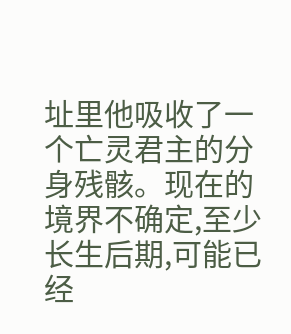址里他吸收了一个亡灵君主的分身残骸。现在的境界不确定,至少长生后期,可能已经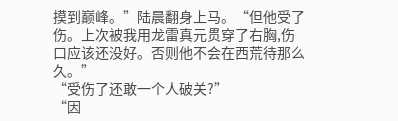摸到巅峰。”陆晨翻身上马。“但他受了伤。上次被我用龙雷真元贯穿了右胸,伤口应该还没好。否则他不会在西荒待那么久。”
“受伤了还敢一个人破关?”
“因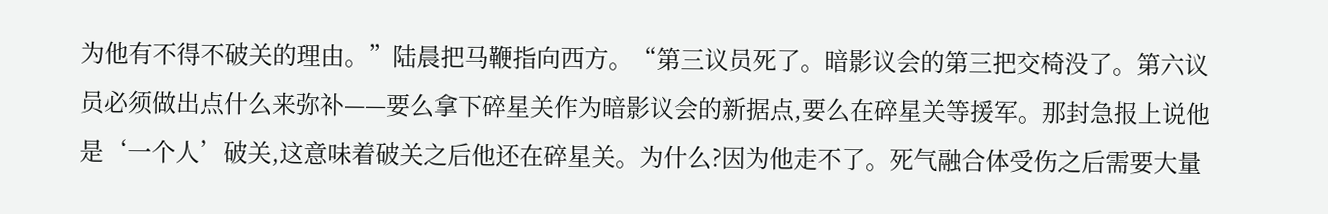为他有不得不破关的理由。”陆晨把马鞭指向西方。“第三议员死了。暗影议会的第三把交椅没了。第六议员必须做出点什么来弥补——要么拿下碎星关作为暗影议会的新据点,要么在碎星关等援军。那封急报上说他是‘一个人’破关,这意味着破关之后他还在碎星关。为什么?因为他走不了。死气融合体受伤之后需要大量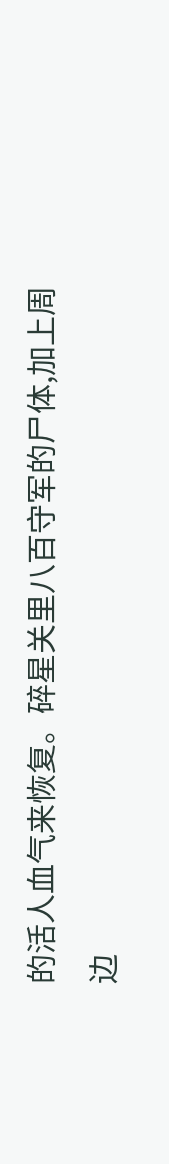的活人血气来恢复。碎星关里八百守军的尸体,加上周边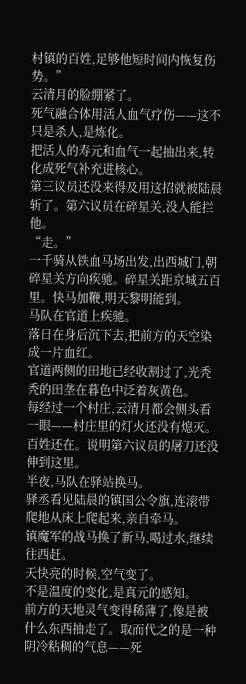村镇的百姓,足够他短时间内恢复伤势。”
云清月的脸绷紧了。
死气融合体用活人血气疗伤——这不只是杀人,是炼化。
把活人的寿元和血气一起抽出来,转化成死气补充进核心。
第三议员还没来得及用这招就被陆晨斩了。第六议员在碎星关,没人能拦他。
“走。”
一千骑从铁血马场出发,出西城门,朝碎星关方向疾驰。碎星关距京城五百里。快马加鞭,明天黎明能到。
马队在官道上疾驰。
落日在身后沉下去,把前方的天空染成一片血红。
官道两侧的田地已经收割过了,光秃秃的田垄在暮色中泛着灰黄色。
每经过一个村庄,云清月都会侧头看一眼——村庄里的灯火还没有熄灭。
百姓还在。说明第六议员的屠刀还没伸到这里。
半夜,马队在驿站换马。
驿丞看见陆晨的镇国公令旗,连滚带爬地从床上爬起来,亲自牵马。
镇魔军的战马换了新马,喝过水,继续往西赶。
天快亮的时候,空气变了。
不是温度的变化,是真元的感知。
前方的天地灵气变得稀薄了,像是被什么东西抽走了。取而代之的是一种阴冷粘稠的气息——死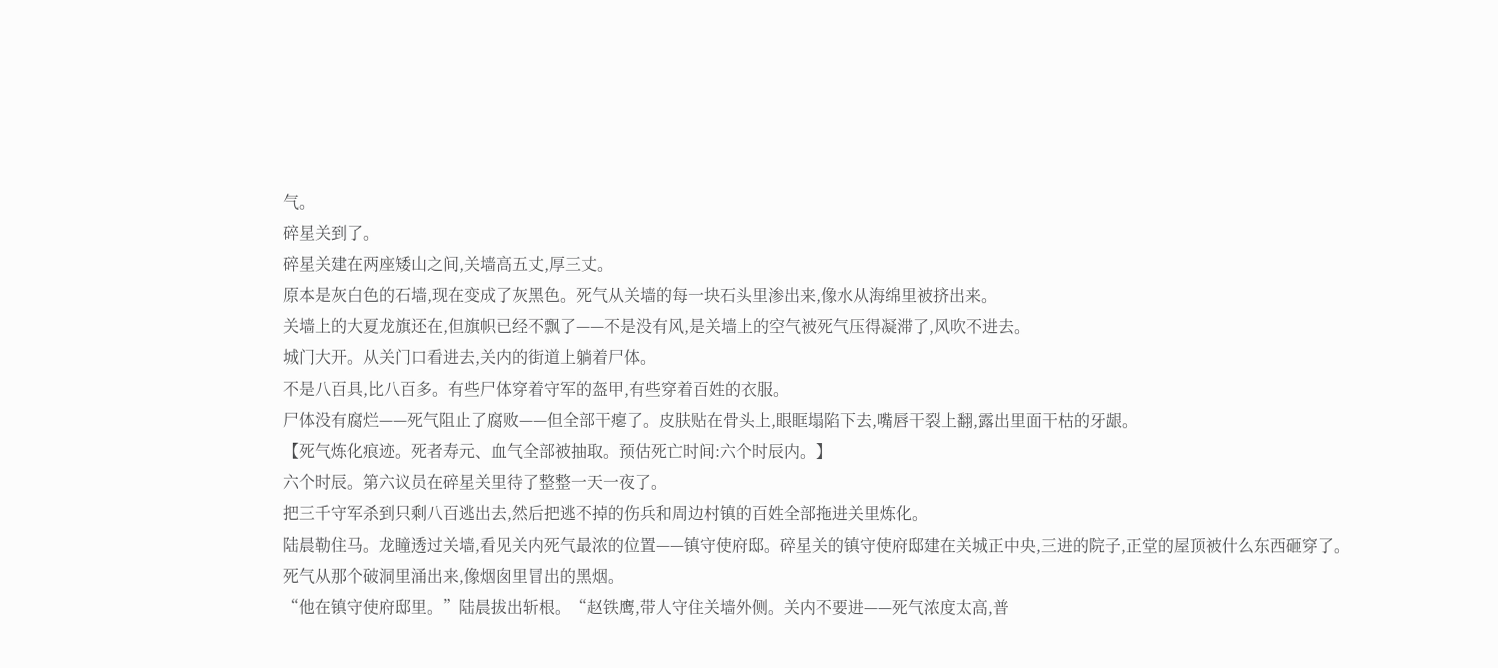气。
碎星关到了。
碎星关建在两座矮山之间,关墙高五丈,厚三丈。
原本是灰白色的石墙,现在变成了灰黑色。死气从关墙的每一块石头里渗出来,像水从海绵里被挤出来。
关墙上的大夏龙旗还在,但旗帜已经不飘了——不是没有风,是关墙上的空气被死气压得凝滞了,风吹不进去。
城门大开。从关门口看进去,关内的街道上躺着尸体。
不是八百具,比八百多。有些尸体穿着守军的盔甲,有些穿着百姓的衣服。
尸体没有腐烂——死气阻止了腐败——但全部干瘪了。皮肤贴在骨头上,眼眶塌陷下去,嘴唇干裂上翻,露出里面干枯的牙龈。
【死气炼化痕迹。死者寿元、血气全部被抽取。预估死亡时间:六个时辰内。】
六个时辰。第六议员在碎星关里待了整整一天一夜了。
把三千守军杀到只剩八百逃出去,然后把逃不掉的伤兵和周边村镇的百姓全部拖进关里炼化。
陆晨勒住马。龙瞳透过关墙,看见关内死气最浓的位置——镇守使府邸。碎星关的镇守使府邸建在关城正中央,三进的院子,正堂的屋顶被什么东西砸穿了。死气从那个破洞里涌出来,像烟囱里冒出的黑烟。
“他在镇守使府邸里。”陆晨拔出斩根。“赵铁鹰,带人守住关墙外侧。关内不要进——死气浓度太高,普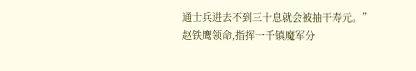通士兵进去不到三十息就会被抽干寿元。”
赵铁鹰领命,指挥一千镇魔军分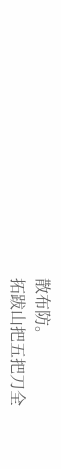散布防。
拓跋山把五把刀全